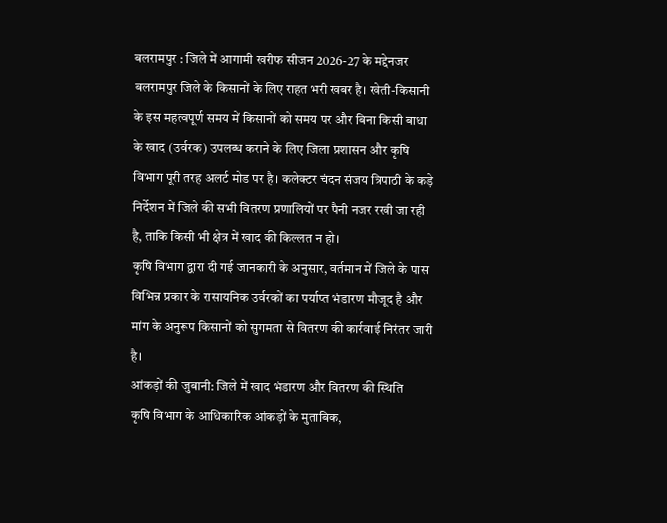बलरामपुर : जिले में आगामी खरीफ सीजन 2026-27 के मद्देनजर बलरामपुर जिले के किसानों के लिए राहत भरी खबर है। खेती-किसानी के इस महत्वपूर्ण समय में किसानों को समय पर और बिना किसी बाधा के खाद (उर्वरक) उपलब्ध कराने के लिए जिला प्रशासन और कृषि विभाग पूरी तरह अलर्ट मोड पर है। कलेक्टर चंदन संजय त्रिपाठी के कड़े निर्देशन में जिले की सभी वितरण प्रणालियों पर पैनी नजर रखी जा रही है, ताकि किसी भी क्षेत्र में खाद की किल्लत न हो।
कृषि विभाग द्वारा दी गई जानकारी के अनुसार, वर्तमान में जिले के पास विभिन्न प्रकार के रासायनिक उर्वरकों का पर्याप्त भंडारण मौजूद है और मांग के अनुरूप किसानों को सुगमता से वितरण की कार्रवाई निरंतर जारी है।
आंकड़ों की जुबानी: जिले में खाद भंडारण और वितरण की स्थिति
कृषि विभाग के आधिकारिक आंकड़ों के मुताबिक,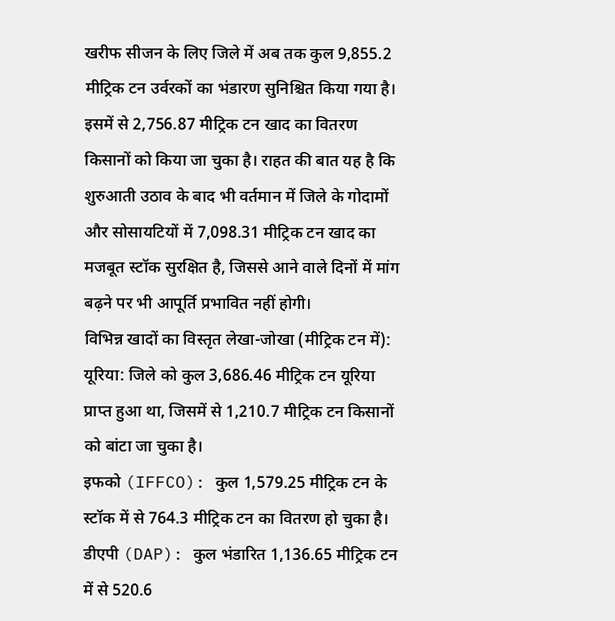खरीफ सीजन के लिए जिले में अब तक कुल 9,855.2 मीट्रिक टन उर्वरकों का भंडारण सुनिश्चित किया गया है। इसमें से 2,756.87 मीट्रिक टन खाद का वितरण किसानों को किया जा चुका है। राहत की बात यह है कि शुरुआती उठाव के बाद भी वर्तमान में जिले के गोदामों और सोसायटियों में 7,098.31 मीट्रिक टन खाद का मजबूत स्टॉक सुरक्षित है, जिससे आने वाले दिनों में मांग बढ़ने पर भी आपूर्ति प्रभावित नहीं होगी।
विभिन्न खादों का विस्तृत लेखा-जोखा (मीट्रिक टन में):
यूरिया: जिले को कुल 3,686.46 मीट्रिक टन यूरिया प्राप्त हुआ था, जिसमें से 1,210.7 मीट्रिक टन किसानों को बांटा जा चुका है।
इफको (IFFCO): कुल 1,579.25 मीट्रिक टन के स्टॉक में से 764.3 मीट्रिक टन का वितरण हो चुका है।
डीएपी (DAP): कुल भंडारित 1,136.65 मीट्रिक टन में से 520.6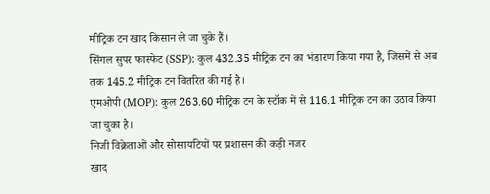मीट्रिक टन खाद किसान ले जा चुके हैं।
सिंगल सुपर फास्फेट (SSP): कुल 432.35 मीट्रिक टन का भंडारण किया गया है, जिसमें से अब तक 145.2 मीट्रिक टन वितरित की गई है।
एमओपी (MOP): कुल 263.60 मीट्रिक टन के स्टॉक में से 116.1 मीट्रिक टन का उठाव किया जा चुका है।
निजी विक्रेताओं और सोसायटियों पर प्रशासन की कड़ी नजर
खाद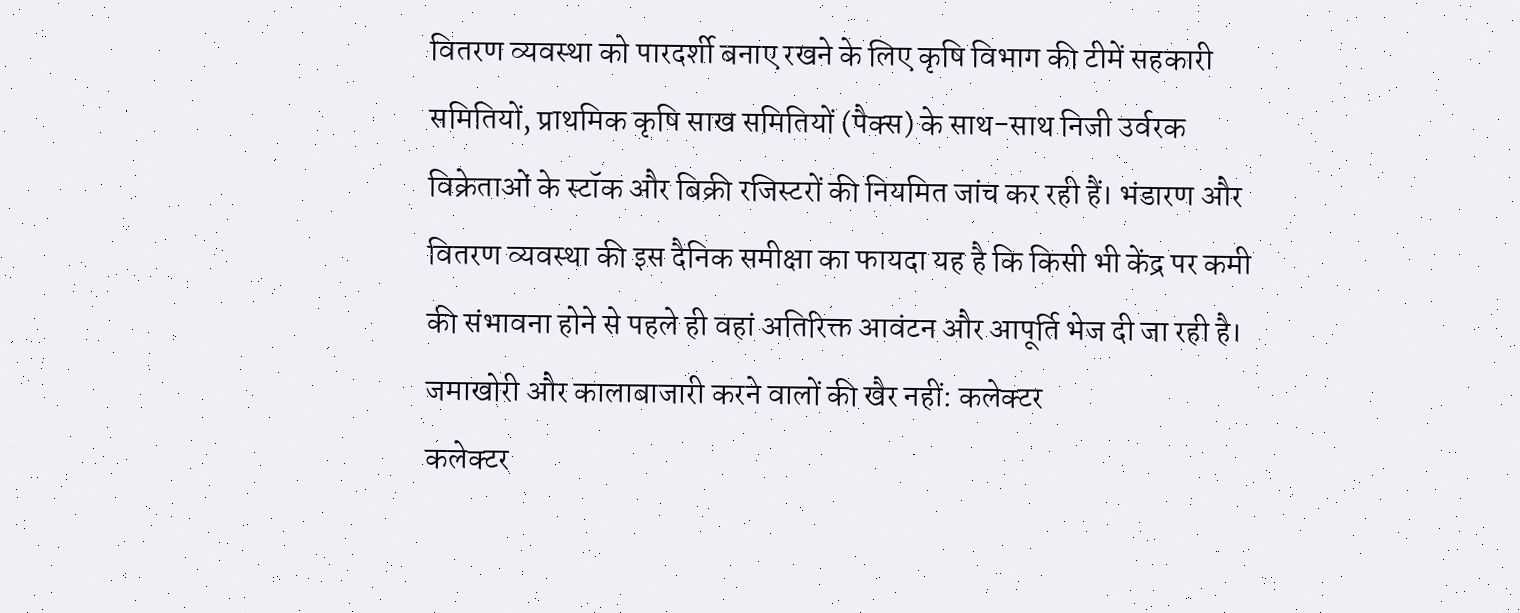वितरण व्यवस्था को पारदर्शी बनाए रखने के लिए कृषि विभाग की टीमें सहकारी समितियों, प्राथमिक कृषि साख समितियों (पैक्स) के साथ-साथ निजी उर्वरक विक्रेताओं के स्टॉक और बिक्री रजिस्टरों की नियमित जांच कर रही हैं। भंडारण और वितरण व्यवस्था की इस दैनिक समीक्षा का फायदा यह है कि किसी भी केंद्र पर कमी की संभावना होने से पहले ही वहां अतिरिक्त आवंटन और आपूर्ति भेज दी जा रही है।
जमाखोरी और कालाबाजारी करने वालों की खैर नहीं: कलेक्टर
कलेक्टर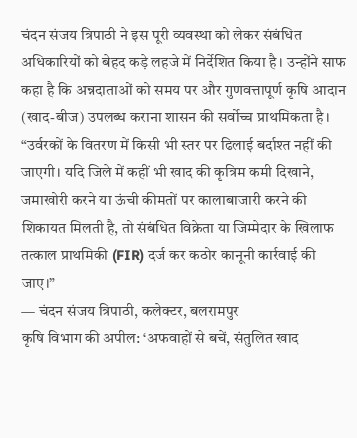चंदन संजय त्रिपाठी ने इस पूरी व्यवस्था को लेकर संबंधित अधिकारियों को बेहद कड़े लहजे में निर्देशित किया है। उन्होंने साफ कहा है कि अन्नदाताओं को समय पर और गुणवत्तापूर्ण कृषि आदान (खाद-बीज) उपलब्ध कराना शासन की सर्वोच्च प्राथमिकता है।
“उर्वरकों के वितरण में किसी भी स्तर पर ढिलाई बर्दाश्त नहीं की जाएगी। यदि जिले में कहीं भी खाद की कृत्रिम कमी दिखाने, जमाखोरी करने या ऊंची कीमतों पर कालाबाजारी करने की शिकायत मिलती है, तो संबंधित विक्रेता या जिम्मेदार के खिलाफ तत्काल प्राथमिकी (FIR) दर्ज कर कठोर कानूनी कार्रवाई की जाए।”
— चंदन संजय त्रिपाठी, कलेक्टर, बलरामपुर
कृषि विभाग की अपील: ‘अफवाहों से बचें, संतुलित खाद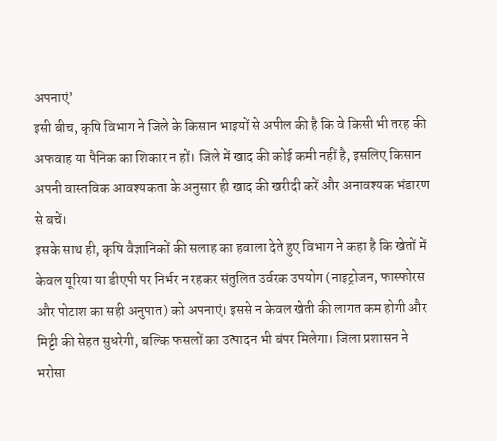अपनाएं’
इसी बीच, कृषि विभाग ने जिले के किसान भाइयों से अपील की है कि वे किसी भी तरह की अफवाह या पैनिक का शिकार न हों। जिले में खाद की कोई कमी नहीं है, इसलिए किसान अपनी वास्तविक आवश्यकता के अनुसार ही खाद की खरीदी करें और अनावश्यक भंडारण से बचें।
इसके साथ ही, कृषि वैज्ञानिकों की सलाह का हवाला देते हुए विभाग ने कहा है कि खेतों में केवल यूरिया या डीएपी पर निर्भर न रहकर संतुलित उर्वरक उपयोग (नाइट्रोजन, फास्फोरस और पोटाश का सही अनुपात) को अपनाएं। इससे न केवल खेती की लागत कम होगी और मिट्टी की सेहत सुधरेगी, बल्कि फसलों का उत्पादन भी बंपर मिलेगा। जिला प्रशासन ने भरोसा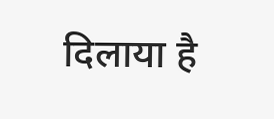दिलाया है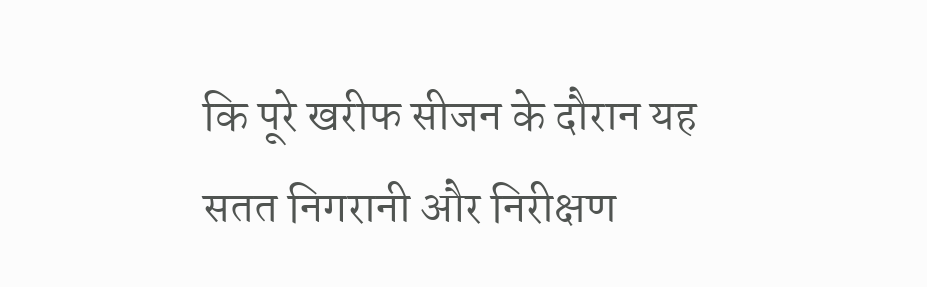कि पूरे खरीफ सीजन के दौरान यह सतत निगरानी और निरीक्षण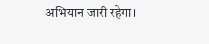अभियान जारी रहेगा।